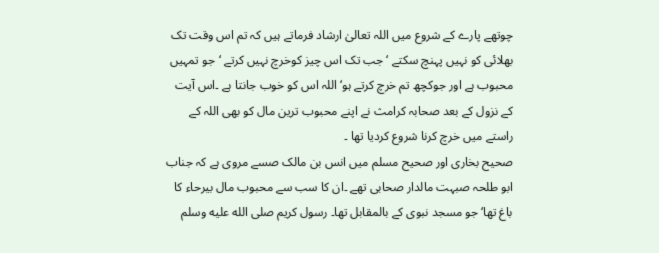چوتھے پارے کے شروع میں اللہ تعالیٰ ارشاد فرماتے ہیں کہ تم اس وقت تک بھلائی کو نہیں پہنچ سکتے ‘جب تک اس چیز کوخرچ نہیں کرتے ‘جو تمہیں محبوب ہے اور جوکچھ تم خرچ کرتے ہو‘ اللہ اس کو خوب جانتا ہے ۔اس آیت کے نزول کے بعد صحابہ کرامث نے اپنے محبوب ترین مال کو بھی اللہ کے راستے میں خرچ کرنا شروع کردیا تھا ۔
صحیح بخاری اور صحیح مسلم میں انس بن مالک صسے مروی ہے کہ جناب ابو طلحہ صبہت مالدار صحابی تھے ۔ان کا سب سے محبوب مال بیرحاء کا باغ تھا‘ جو مسجد نبوی کے بالمقابل تھا۔ رسول کریم صلى الله عليه وسلم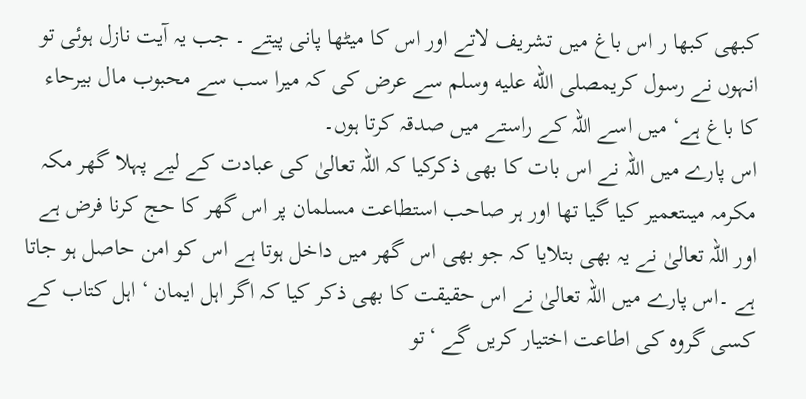کبھی کبھا ر اس باغ میں تشریف لاتے اور اس کا میٹھا پانی پیتے ۔ جب یہ آیت نازل ہوئی تو انہوں نے رسول کریمصلى الله عليه وسلم سے عرض کی کہ میرا سب سے محبوب مال بیرحاء کا باغ ہے‘ میں اسے اللہ کے راستے میں صدقہ کرتا ہوں۔
اس پارے میں اللہ نے اس بات کا بھی ذکرکیا کہ اللہ تعالیٰ کی عبادت کے لیے پہلا گھر مکہ مکرمہ میںتعمیر کیا گیا تھا اور ہر صاحب استطاعت مسلمان پر اس گھر کا حج کرنا فرض ہے اور اللہ تعالیٰ نے یہ بھی بتلایا کہ جو بھی اس گھر میں داخل ہوتا ہے اس کو امن حاصل ہو جاتا ہے ۔اس پارے میں اللہ تعالیٰ نے اس حقیقت کا بھی ذکر کیا کہ اگر اہل ایمان ‘ اہل کتاب کے کسی گروہ کی اطاعت اختیار کریں گے ‘تو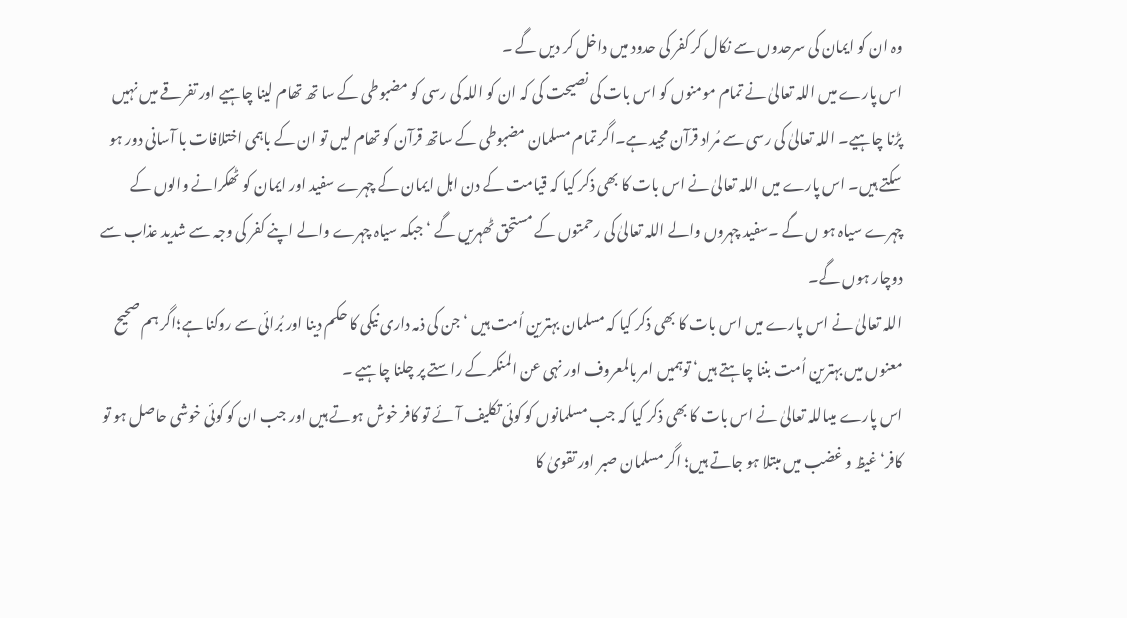وہ ان کو ایمان کی سرحدوں سے نکال کر کفر کی حدود میں داخل کر دیں گے ۔
اس پارے میں اللہ تعالیٰ نے تمام مومنوں کو اس بات کی نصیحت کی کہ ان کو اللہ کی رسی کو مضبوطی کے سا تھ تھام لینا چاہیے اور تفرقے میں نہیں پڑنا چاہیے۔ اللہ تعالیٰ کی رسی سے مُراد قرآن مجید ہے۔اگر تمام مسلمان مضبوطی کے ساتھ قرآن کو تھام لیں تو ان کے باہمی اختلافات با آسانی دور ہو سکتے ہیں۔ اس پارے میں اللہ تعالیٰ نے اس بات کا بھی ذکر کیا کہ قیامت کے دن اہل ایمان کے چہرے سفید اور ایمان کو ٹھکرانے والوں کے چہرے سیاہ ہو ں گے ۔سفید چہروں والے اللہ تعالیٰ کی رحمتوں کے مستحق ٹھہریں گے ‘جبکہ سیاہ چہرے والے اپنے کفر کی وجہ سے شدید عذاب سے دوچار ہوں گے۔
اللہ تعالیٰ نے اس پارے میں اس بات کا بھی ذکر کیا کہ مسلمان بہترین اُمت ہیں ‘جن کی ذمہ داری نیکی کا حکم دینا اور بُرائی سے روکنا ہے؛اگر ہم صحیح معنوں میں بہترین اُمت بننا چاہتے ہیں‘ توہمیں امر بالمعروف اور نہی عن المنکر کے راستے پر چلنا چاہیے ۔
اس پارے میںاللہ تعالیٰ نے اس بات کا بھی ذکر کیا کہ جب مسلمانوں کو کوئی تکلیف آئے تو کافر خوش ہوتے ہیں اور جب ان کو کوئی خوشی حاصل ہو تو کافر‘ غیظ و غضب میں مبتلا ہو جاتے ہیں؛ اگر مسلمان صبر اور تقویٰ کا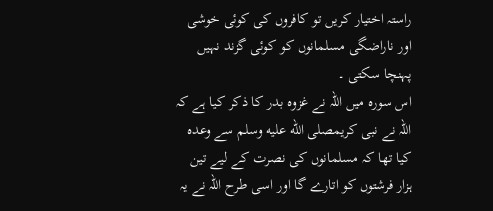راستہ اختیار کریں تو کافروں کی کوئی خوشی اور ناراضگی مسلمانوں کو کوئی گزند نہیں پہنچا سکتی ۔
اس سورہ میں اللہ نے غزوہ بدر کا ذکر کیا ہے کہ اللہ نے نبی کریمصلى الله عليه وسلم سے وعدہ کیا تھا کہ مسلمانوں کی نصرت کے لیے تین ہزار فرشتوں کو اتارے گا اور اسی طرح اللہ نے یہ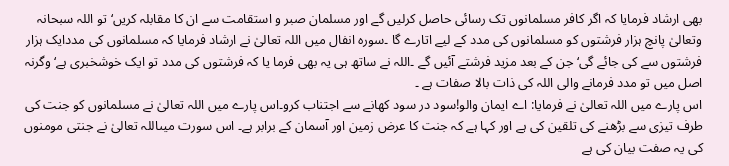بھی ارشاد فرمایا کہ اگر کافر مسلمانوں تک رسائی حاصل کرلیں گے اور مسلمان صبر و استقامت سے ان کا مقابلہ کریں‘تو اللہ سبحانہ وتعالیٰ پانچ ہزار فرشتوں کو مسلمانوں کی مدد کے لیے اتارے گا ۔سورہ انفال میں اللہ تعالیٰ نے ارشاد فرمایا کہ مسلمانوں کی مددایک ہزار فرشتوں سے کی جائے گی‘ جن کے بعد مزید فرشتے آئیں گے ۔اللہ نے ساتھ ہی یہ بھی فرما یا کہ فرشتوں کی مدد تو ایک خوشخبری ہے‘ وگرنہ اصل میں تو مدد فرمانے والی اللہ کی ذات بالا صفات ہے ۔
اس پارے میں اللہ تعالیٰ نے فرمایا: اے ایمان والو!سود در سود کھانے سے اجتناب کرو۔اس پارے میں اللہ تعالیٰ نے مسلمانوں کو جنت کی طرف تیزی سے بڑھنے کی تلقین کی ہے اور کہا ہے کہ جنت کا عرض زمین اور آسمان کے برابر ہے۔ اس سورت میںاللہ تعالیٰ نے جنتی مومنوں کی یہ صفت بیان کی ہے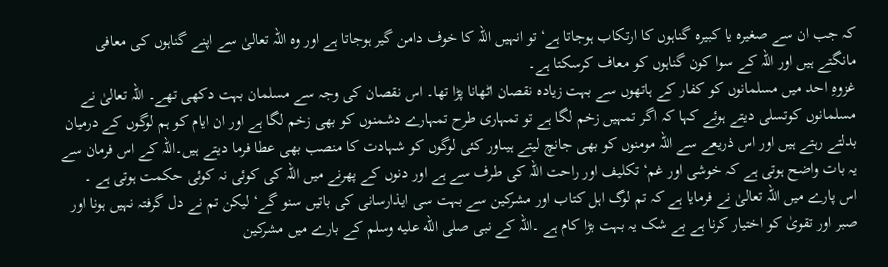کہ جب ان سے صغیرہ یا کبیرہ گناہوں کا ارتکاب ہوجاتا ہے‘ تو انہیں اللہ کا خوف دامن گیر ہوجاتا ہے اور وہ اللہ تعالیٰ سے اپنے گناہوں کی معافی مانگتے ہیں اور اللہ کے سوا کون گناہوں کو معاف کرسکتا ہے۔
غزوہِ احد میں مسلمانوں کو کفار کے ہاتھوں سے بہت زیادہ نقصان اٹھانا پڑا تھا۔ اس نقصان کی وجہ سے مسلمان بہت دکھی تھے۔ اللہ تعالیٰ نے مسلمانوں کوتسلی دیتے ہوئے کہا کہ اگر تمہیں زخم لگا ہے تو تمہاری طرح تمہارے دشمنوں کو بھی زخم لگا ہے اور ان ایام کو ہم لوگوں کے درمیان بدلتے رہتے ہیں اور اس ذریعے سے اللہ مومنوں کو بھی جانچ لیتے ہیںاور کئی لوگوں کو شہادت کا منصب بھی عطا فرما دیتے ہیں۔اللہ کے اس فرمان سے یہ بات واضح ہوتی ہے کہ خوشی اور غم‘ تکلیف اور راحت اللہ کی طرف سے ہے اور دنوں کے پھرنے میں اللہ کی کوئی نہ کوئی حکمت ہوتی ہے ۔
اس پارے میں اللہ تعالیٰ نے فرمایا ہے کہ تم لوگ اہل کتاب اور مشرکین سے بہت سی ایذارسانی کی باتیں سنو گے‘ لیکن تم نے دل گرفتہ نہیں ہونا اور صبر اور تقویٰ کو اختیار کرنا ہے بے شک یہ بہت بڑا کام ہے ۔اللہ کے نبی صلى الله عليه وسلم کے بارے میں مشرکین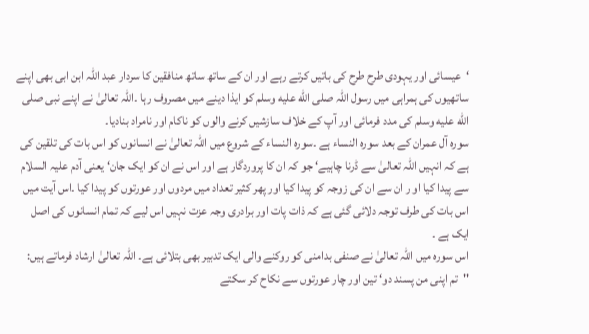‘عیسائی اور یہودی طرح طرح کی باتیں کرتے رہے اور ان کے ساتھ ساتھ منافقین کا سردار عبد اللہ ابن ابی بھی اپنے ساتھیوں کی ہمراہی میں رسول اللہ صلى الله عليه وسلم کو ایذا دینے میں مصروف رہا ۔اللہ تعالیٰ نے اپنے نبی صلى الله عليه وسلم کی مدد فرمائی اور آپ کے خلاف سازشیں کرنے والوں کو ناکام اور نامراد بنادیا۔
سورہ آل عمران کے بعد سورہ النساء ہے ۔سورہ النساء کے شروع میں اللہ تعالیٰ نے انسانوں کو اس بات کی تلقین کی ہے کہ انہیں اللہ تعالیٰ سے ڈرنا چاہیے‘ جو کہ ان کا پروردگار ہے اور اس نے ان کو ایک جان‘ یعنی آدم علیہ السلام سے پیدا کیا او ر ان سے ان کی زوجہ کو پیدا کیا اور پھر کثیر تعداد میں مردوں اور عورتوں کو پیدا کیا ۔اس آیت میں اس بات کی طرف توجہ دلائی گئی ہے کہ ذات پات اور برادری وجہ عزت نہیں اس لیے کہ تمام انسانوں کی اصل ایک ہے ۔
اس سورہ میں اللہ تعالیٰ نے صنفی بدامنی کو روکنے والی ایک تدبیر بھی بتلائی ہے۔ اللہ تعالیٰ ارشاد فرماتے ہیں: ''تم اپنی من پسند دو‘ تین اور چار عورتوں سے نکاح کر سکتے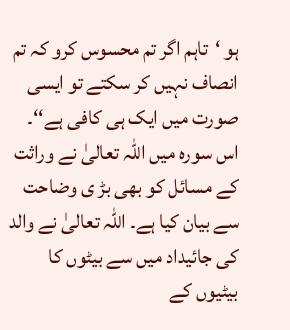ہو ‘تاہم اگر تم محسوس کرو کہ تم انصاف نہیں کر سکتے تو ایسی صورت میں ایک ہی کافی ہے‘‘۔ اس سورہ میں اللہ تعالیٰ نے وراثت کے مسائل کو بھی بڑ ی وضاحت سے بیان کیا ہے۔ اللہ تعالیٰ نے والد کی جائیداد میں سے بیٹوں کا بیٹیوں کے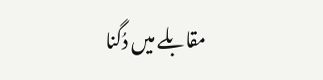مقابلے میں دُگنا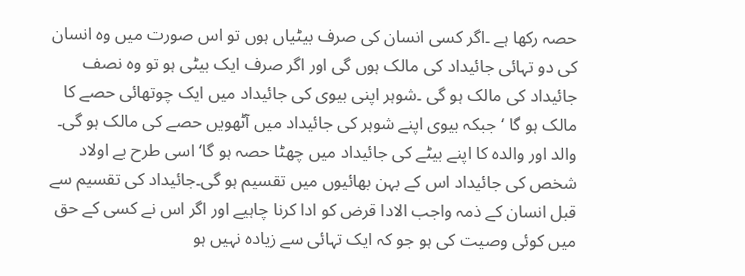حصہ رکھا ہے ۔اگر کسی انسان کی صرف بیٹیاں ہوں تو اس صورت میں وہ انسان کی دو تہائی جائیداد کی مالک ہوں گی اور اگر صرف ایک بیٹی ہو تو وہ نصف جائیداد کی مالک ہو گی ۔شوہر اپنی بیوی کی جائیداد میں ایک چوتھائی حصے کا مالک ہو گا ‘جبکہ بیوی اپنے شوہر کی جائیداد میں آٹھویں حصے کی مالک ہو گی۔ والد اور والدہ کا اپنے بیٹے کی جائیداد میں چھٹا حصہ ہو گا‘ اسی طرح بے اولاد شخص کی جائیداد اس کے بہن بھائیوں میں تقسیم ہو گی۔جائیداد کی تقسیم سے قبل انسان کے ذمہ واجب الادا قرض کو ادا کرنا چاہیے اور اگر اس نے کسی کے حق میں کوئی وصیت کی ہو جو کہ ایک تہائی سے زیادہ نہیں ہو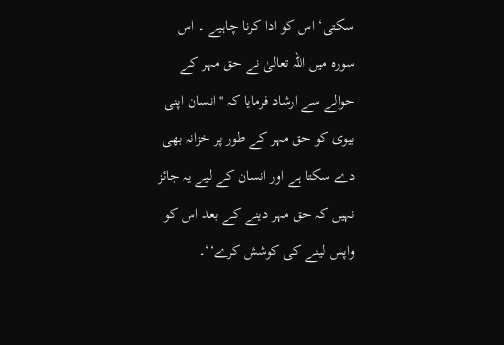سکتی‘ اس کو ادا کرنا چاہیے ۔ اس سورہ میں اللہ تعالیٰ نے حق مہر کے حوالے سے ارشاد فرمایا کہ ''انسان اپنی بیوی کو حق مہر کے طور پر خزانہ بھی دے سکتا ہے اور انسان کے لیے یہ جائز نہیں کہ حق مہر دینے کے بعد اس کو واپس لینے کی کوشش کرے‘‘۔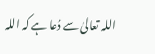اللہ تعالیٰ سے دُعا ہے کہ اللہ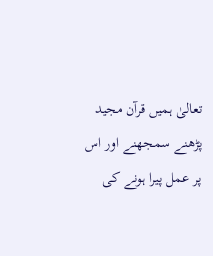تعالیٰ ہمیں قرآن مجید پڑھنے سمجھنے اور اس پر عمل پیرا ہونے کی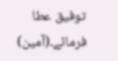توفیق عطا فرمائے۔(آمین)